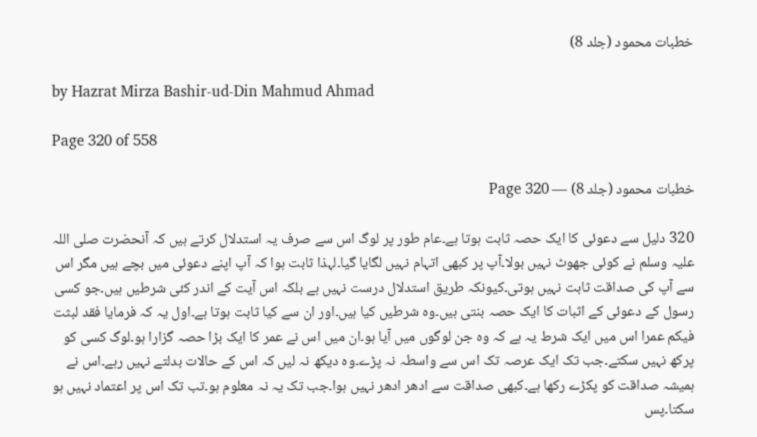خطبات محمود (جلد 8)

by Hazrat Mirza Bashir-ud-Din Mahmud Ahmad

Page 320 of 558

خطبات محمود (جلد 8) — Page 320

320 دلیل سے دعوئی کا ایک حصہ ثابت ہوتا ہے۔عام طور پر لوگ اس سے صرف یہ استدلال کرتے ہیں کہ آنحضرت صلی اللہ علیہ وسلم نے کوئی جھوٹ نہیں بولا۔آپ پر کبھی اتہام نہیں لگایا گیا۔لہذا ثابت ہوا کہ آپ اپنے دعوئی میں بچے ہیں مگر اس سے آپ کی صداقت ثابت نہیں ہوتی۔کیونکہ طریق استدلال درست نہیں ہے بلکہ اس آیت کے اندر کئی شرطیں ہیں۔جو کسی رسول کے دعوئی کے اثبات کا ایک حصہ بنتی ہیں۔وہ شرطیں کیا ہیں۔اور ان سے کیا ثابت ہوتا ہے۔اول یہ کہ فرمایا فقد لبثت فیکم عمرا اس میں ایک شرط یہ ہے کہ وہ جن لوگوں میں آیا ہو۔ان میں اس نے عمر کا ایک بڑا حصہ گزارا ہو۔لوگ کسی کو پرکھ نہیں سکتے۔جب تک ایک عرصہ تک اس سے واسطہ نہ پڑے۔وہ دیکھ نہ لیں کہ اس کے حالات بدلتے نہیں رہے۔اس نے ہمیشہ صداقت کو پکڑے رکھا ہے۔کبھی صداقت سے ادھر ادھر نہیں ہوا۔جب تک یہ نہ معلوم ہو۔تب تک اس پر اعتماد نہیں ہو سکتا۔پس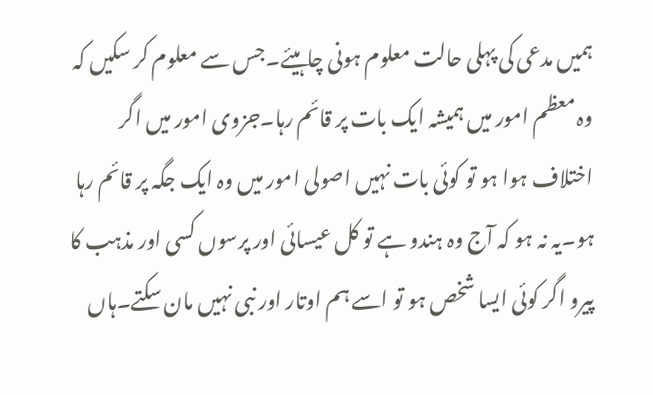ہمیں مدعی کی پہلی حالت معلوم ہونی چاہیئے۔جس سے معلوم کر سکیں کہ وہ معظم امور میں ہمیشہ ایک بات پر قائم رہا۔جزوی امور میں اگر اختلاف ہوا ہو تو کوئی بات نہیں اصولی امور میں وہ ایک جگہ پر قائم رہا ہو۔یہ نہ ہو کہ آج وہ ہندو ہے تو کل عیسائی اور پرسوں کسی اور مذہب کا پیرو اگر کوئی ایسا شخص ہو تو اسے ہم اوتار اور نبی نہیں مان سکتے۔ہاں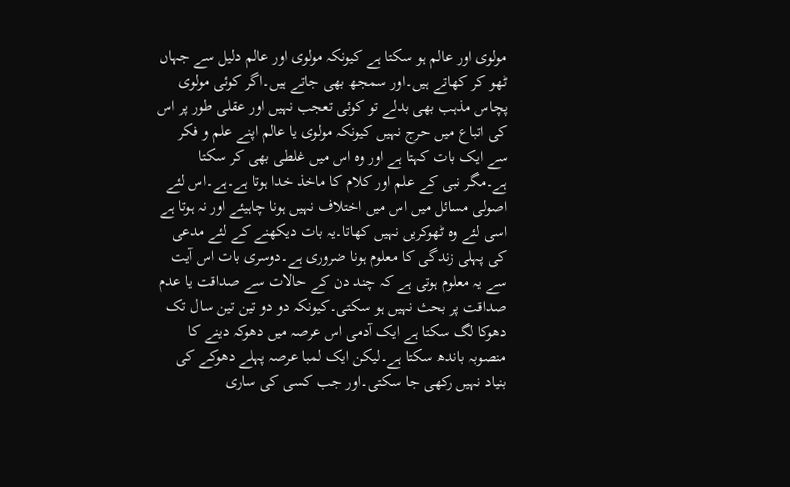مولوی اور عالم ہو سکتا ہے کیونکہ مولوی اور عالم دلیل سے جہاں ٹھو کر کھاتے ہیں۔اور سمجھ بھی جاتے ہیں۔اگر کوئی مولوی پچاس مذہب بھی بدلے تو کوئی تعجب نہیں اور عقلی طور پر اس کی اتباع میں حرج نہیں کیونکہ مولوی یا عالم اپنے علم و فکر سے ایک بات کہتا ہے اور وہ اس میں غلطی بھی کر سکتا ہے۔مگر نبی کے علم اور کلام کا ماخذ خدا ہوتا ہے۔ہے۔اس لئے اصولی مسائل میں اس میں اختلاف نہیں ہونا چاہیئے اور نہ ہوتا ہے اسی لئے وہ ٹھوکریں نہیں کھاتا۔یہ بات دیکھنے کے لئے مدعی کی پہلی زندگی کا معلوم ہونا ضروری ہے۔دوسری بات اس آیت سے یہ معلوم ہوتی ہے کہ چند دن کے حالات سے صداقت یا عدم صداقت پر بحث نہیں ہو سکتی۔کیونکہ دو دو تین تین سال تک دھوکا لگ سکتا ہے ایک آدمی اس عرصہ میں دھوکہ دینے کا منصوبہ باندھ سکتا ہے۔لیکن ایک لمبا عرصہ پہلے دھوکے کی بنیاد نہیں رکھی جا سکتی۔اور جب کسی کی ساری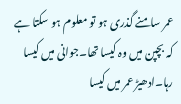عمر سامنے گذری ہو تو معلوم ہو سکتا ہے کہ بچپن میں وہ کیسا تھا۔جوانی میں کیسا رہا۔ادھیڑ عمر میں کیسا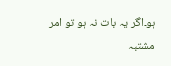ہو۔اگر یہ بات نہ ہو تو امر مشتبہ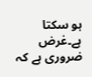ہو سکتا ہے۔غرض ضروری ہے کہ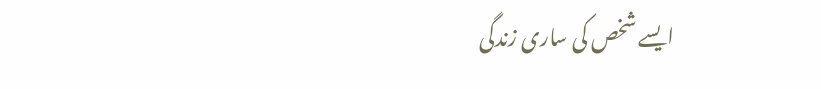ایسے شخص کی ساری زندگی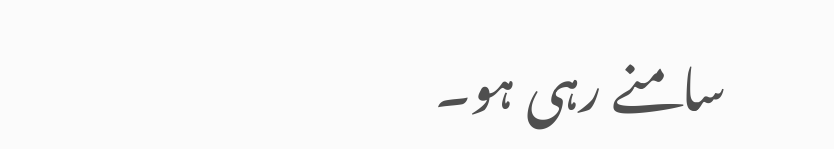سامنے رہی ہو۔